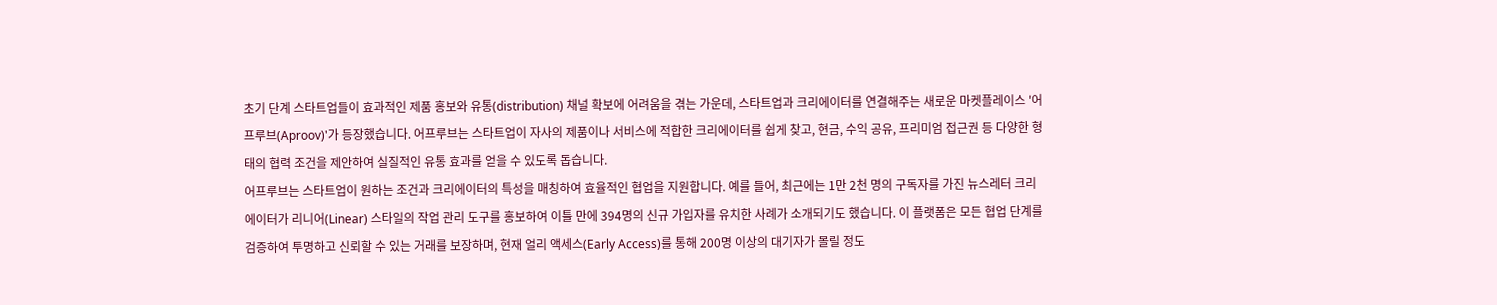초기 단계 스타트업들이 효과적인 제품 홍보와 유통(distribution) 채널 확보에 어려움을 겪는 가운데, 스타트업과 크리에이터를 연결해주는 새로운 마켓플레이스 '어프루브(Aproov)'가 등장했습니다. 어프루브는 스타트업이 자사의 제품이나 서비스에 적합한 크리에이터를 쉽게 찾고, 현금, 수익 공유, 프리미엄 접근권 등 다양한 형태의 협력 조건을 제안하여 실질적인 유통 효과를 얻을 수 있도록 돕습니다.
어프루브는 스타트업이 원하는 조건과 크리에이터의 특성을 매칭하여 효율적인 협업을 지원합니다. 예를 들어, 최근에는 1만 2천 명의 구독자를 가진 뉴스레터 크리에이터가 리니어(Linear) 스타일의 작업 관리 도구를 홍보하여 이틀 만에 394명의 신규 가입자를 유치한 사례가 소개되기도 했습니다. 이 플랫폼은 모든 협업 단계를 검증하여 투명하고 신뢰할 수 있는 거래를 보장하며, 현재 얼리 액세스(Early Access)를 통해 200명 이상의 대기자가 몰릴 정도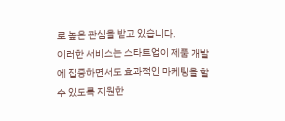로 높은 관심을 받고 있습니다.
이러한 서비스는 스타트업이 제품 개발에 집중하면서도 효과적인 마케팅을 할 수 있도록 지원한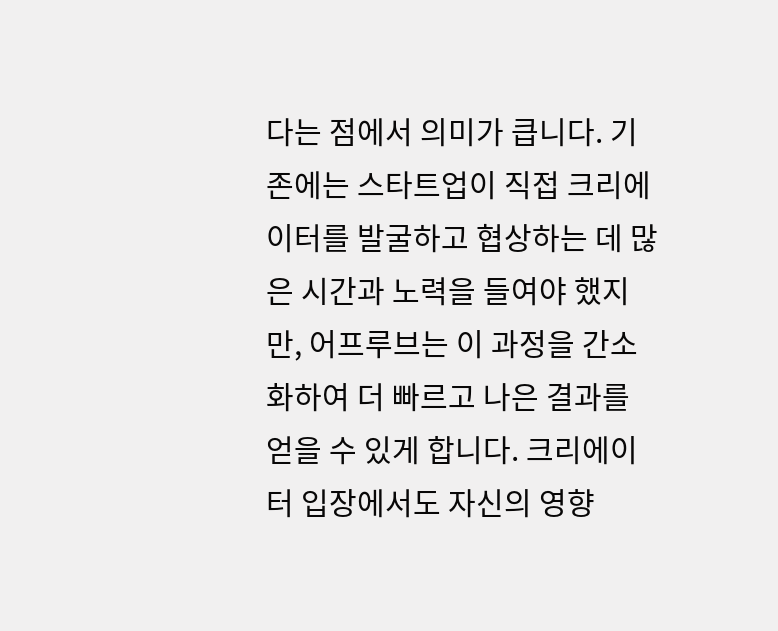다는 점에서 의미가 큽니다. 기존에는 스타트업이 직접 크리에이터를 발굴하고 협상하는 데 많은 시간과 노력을 들여야 했지만, 어프루브는 이 과정을 간소화하여 더 빠르고 나은 결과를 얻을 수 있게 합니다. 크리에이터 입장에서도 자신의 영향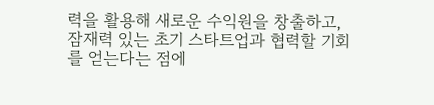력을 활용해 새로운 수익원을 창출하고, 잠재력 있는 초기 스타트업과 협력할 기회를 얻는다는 점에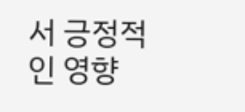서 긍정적인 영향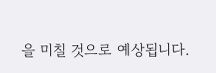을 미칠 것으로 예상됩니다.